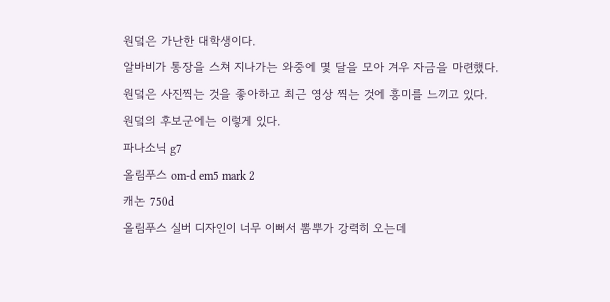원덬은 가난한 대학생이다.
알바비가 통장을 스쳐 지나가는 와중에 몇 달을 모아 겨우 자금을 마련했다.
원덬은 사진찍는 것을 좋아하고 최근 영상 찍는 것에 흥미를 느끼고 있다.
원덬의 후보군에는 이렇게 있다.
파나소닉 g7
올림푸스 om-d em5 mark 2
캐논 750d
올림푸스 실버 디자인이 너무 이뻐서 뽐뿌가 강력히 오는데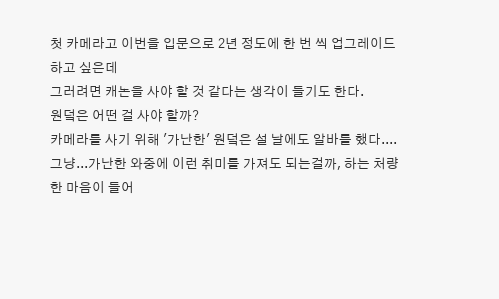첫 카메라고 이번을 입문으로 2년 정도에 한 번 씩 업그레이드 하고 싶은데
그러려면 캐논을 사야 할 것 같다는 생각이 들기도 한다.
원덬은 어떤 걸 사야 할까?
카메라를 사기 위해 '가난한' 원덬은 설 날에도 알바를 했다....그냥...가난한 와중에 이런 취미를 가져도 되는걸까, 하는 처량한 마음이 들어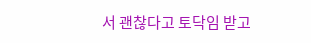서 괜찮다고 토닥임 받고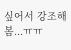싶어서 강조해봄...ㅠㅠ